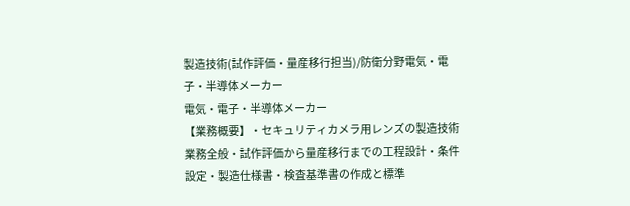製造技術(試作評価・量産移行担当)/防衛分野電気・電子・半導体メーカー
電気・電子・半導体メーカー
【業務概要】・セキュリティカメラ用レンズの製造技術業務全般・試作評価から量産移行までの工程設計・条件設定・製造仕様書・検査基準書の作成と標準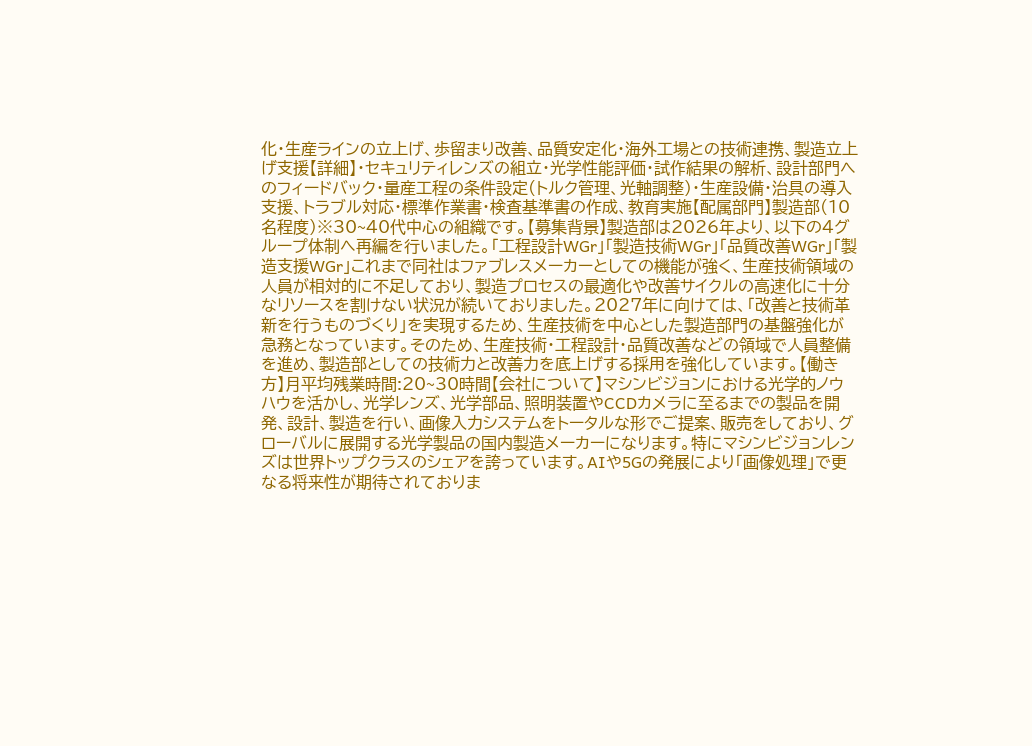化・生産ラインの立上げ、歩留まり改善、品質安定化・海外工場との技術連携、製造立上げ支援【詳細】・セキュリティレンズの組立・光学性能評価・試作結果の解析、設計部門へのフィードバック・量産工程の条件設定(トルク管理、光軸調整)・生産設備・治具の導入支援、トラブル対応・標準作業書・検査基準書の作成、教育実施【配属部門】製造部(10名程度)※30~40代中心の組織です。【募集背景】製造部は2026年より、以下の4グループ体制へ再編を行いました。「工程設計WGr」「製造技術WGr」「品質改善WGr」「製造支援WGr」これまで同社はファブレスメーカーとしての機能が強く、生産技術領域の人員が相対的に不足しており、製造プロセスの最適化や改善サイクルの高速化に十分なリソースを割けない状況が続いておりました。2027年に向けては、「改善と技術革新を行うものづくり」を実現するため、生産技術を中心とした製造部門の基盤強化が急務となっています。そのため、生産技術・工程設計・品質改善などの領域で人員整備を進め、製造部としての技術力と改善力を底上げする採用を強化しています。【働き方】月平均残業時間:20~30時間【会社について】マシンビジョンにおける光学的ノウハウを活かし、光学レンズ、光学部品、照明装置やCCDカメラに至るまでの製品を開発、設計、製造を行い、画像入力システムをトータルな形でご提案、販売をしており、グローバルに展開する光学製品の国内製造メーカーになります。特にマシンビジョンレンズは世界トップクラスのシェアを誇っています。AIや5Gの発展により「画像処理」で更なる将来性が期待されておりま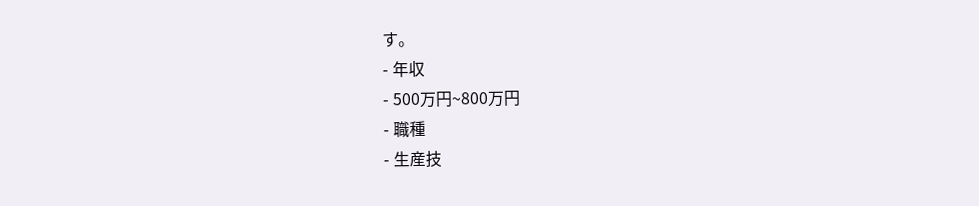す。
- 年収
- 500万円~800万円
- 職種
- 生産技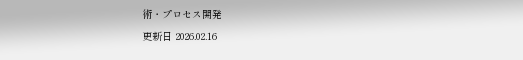術・プロセス開発
更新日 2026.02.16